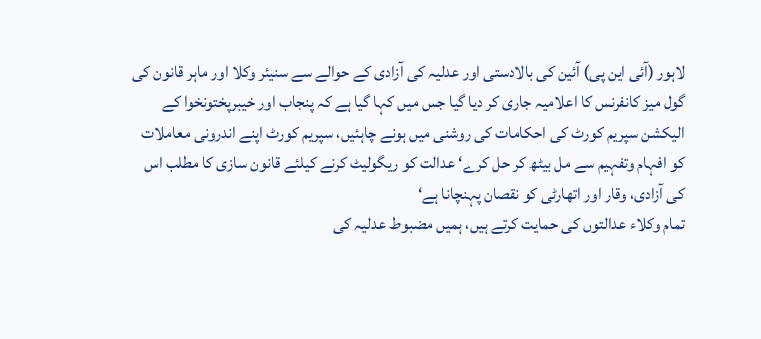لاہور (آئی این پی) آئین کی بالادستی اور عدلیہ کی آزادی کے حوالے سے سنیئر وکلا اور ماہر قانون کی گول میز کانفرنس کا اعلامیہ جاری کر دیا گیا جس میں کہا گیا ہے کہ پنجاب اور خیبرپختونخوا کے الیکشن سپریم کورٹ کی احکامات کی روشنی میں ہونے چاہئیں، سپریم کورٹ اپنے اندرونی معاملات کو افہام وتفہیم سے مل بیٹھ کر حل کرے‘ عدالت کو ریگولیٹ کرنے کیلئے قانون سازی کا مطلب اس کی آزادی، وقار اور اتھارٹی کو نقصان پہنچانا ہے‘
تمام وکلاء عدالتوں کی حمایت کرتے ہیں، ہمیں مضبوط عدلیہ کی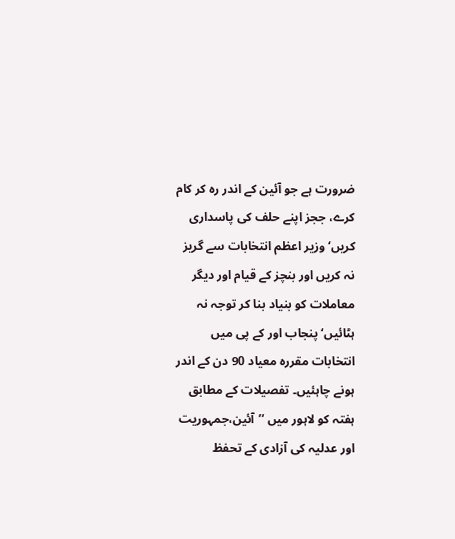ضرورت ہے جو آئین کے اندر رہ کر کام کرے، ججز اپنے حلف کی پاسداری کریں‘وزیر اعظم انتخابات سے گریز نہ کریں اور بنچز کے قیام اور دیگر معاملات کو بنیاد بنا کر توجہ نہ ہٹائیں‘ پنجاب اور کے پی میں انتخابات مقررہ معیاد 90 دن کے اندر ہونے چاہئیں۔ تفصیلات کے مطابق ہفتہ کو لاہور میں ’’آئین،جمہوریت اور عدلیہ کی آزادی کے تحفظ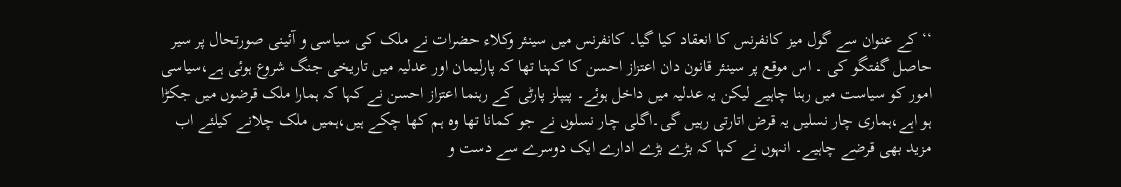‘‘ کے عنوان سے گول میز کانفرنس کا انعقاد کیا گیا۔ کانفرنس میں سینئر وکلاء حضرات نے ملک کی سیاسی و آئینی صورتحال پر سیر حاصل گفتگو کی ۔ اس موقع پر سینئر قانون دان اعتزاز احسن کا کہنا تھا کہ پارلیمان اور عدلیہ میں تاریخی جنگ شروع ہوئی ہے،سیاسی امور کو سیاست میں رہنا چاہیے لیکن یہ عدلیہ میں داخل ہوئے۔ پیپلز پارٹی کے رہنما اعتزاز احسن نے کہا کہ ہمارا ملک قرضوں میں جکڑا ہو اہے،ہماری چار نسلیں یہ قرض اتارتی رہیں گی۔اگلی چار نسلوں نے جو کمانا تھا وہ ہم کھا چکے ہیں،ہمیں ملک چلانے کیلئے اب مزید بھی قرضے چاہیے۔ انہوں نے کہا کہ بڑے بڑے ادارے ایک دوسرے سے دست و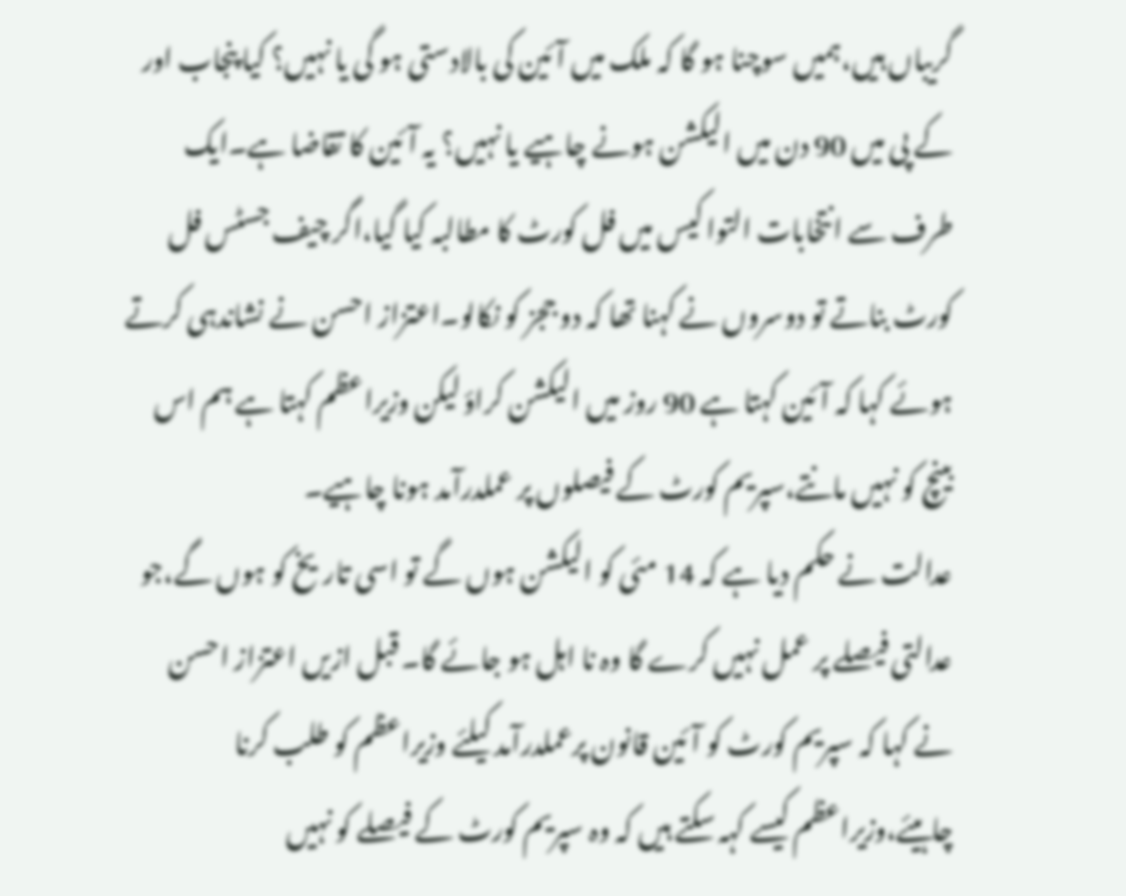گریباں ہیں،ہمیں سوچنا ہو گا کہ ملک میں آئین کی بالادستی ہو گی یا نہیں؟ کیا پنجاب اور کے پی میں 90 دن میں الیکشن ہونے چاہیے یا نہیں؟ یہ آئین کا تقاضا ہے۔ایک طرف سے انتخابات التوا کیس میں فل کورٹ کا مطالبہ کیا گیا،اگر چیف جسٹس فل کورٹ بناتے تو دوسروں نے کہنا تھا کہ دو ججز کو نکالو۔اعتزاز احسن نے نشاندہی کرتے ہوئے کہا کہ آئین کہتا ہے 90 روز میں الیکشن کراؤ لیکن وزیراعظم کہتا ہے ہم اس بینچ کو نہیں مانتے،سپریم کورٹ کے فیصلوں پر عملدرآمد ہونا چاہیے۔
عدالت نے حکم دیا ہے کہ 14 مئی کو الیکشن ہوں گے تو اسی تاریخ کو ہوں گے،جو عدالتی فیصلے پر عمل نہیں کرے گا وہ نا اہل ہو جائے گا۔ قبل ازیں اعتزاز احسن نے کہا کہ سپریم کورٹ کو آئین قانون پرعملدرآمد کیلئے وزیراعظم کو طلب کرنا چاہیئے،وزیراعظم کیسے کہہ سکتے ہیں کہ وہ سپریم کورٹ کے فیصلے کو نہیں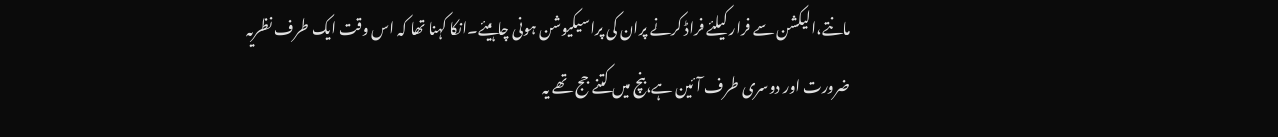مانتے،الیکشن سے فرار کیلئے فراڈ کرنے پران کی پراسیکیوشن ہونی چاہیئے۔انکا کہنا تھا کہ اس وقت ایک طرف نظریہ ضرورت اور دوسری طرف آئین ہے،بنچ میں کتنے جج تھے یہ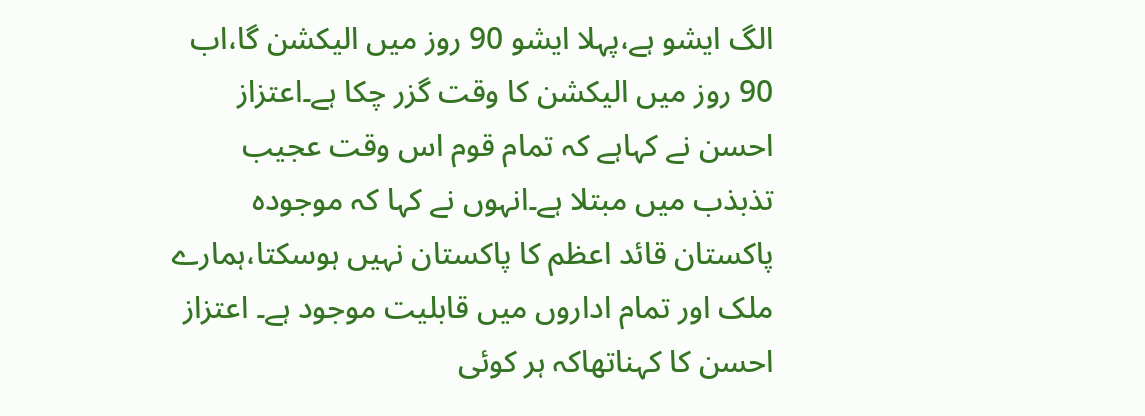الگ ایشو ہے،پہلا ایشو 90 روز میں الیکشن گا،اب 90 روز میں الیکشن کا وقت گزر چکا ہے۔اعتزاز احسن نے کہاہے کہ تمام قوم اس وقت عجیب تذبذب میں مبتلا ہے۔انہوں نے کہا کہ موجودہ پاکستان قائد اعظم کا پاکستان نہیں ہوسکتا،ہمارے ملک اور تمام اداروں میں قابلیت موجود ہے۔ اعتزاز احسن کا کہناتھاکہ ہر کوئی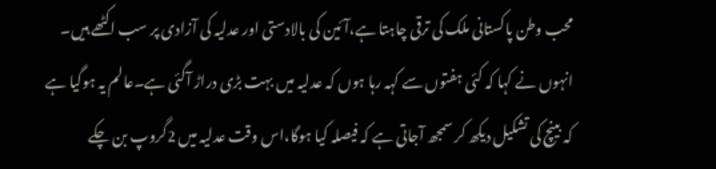محب وطن پاکستانی ملک کی ترقی چاہتا ہے،آئین کی بالادستی اور عدلیہ کی آزادی پر سب اکٹھے ہیں۔
انہوں نے کہا کہ کئی ہفتوں سے کہہ رہا ہوں کہ عدلیہ میں بہت بڑی دراڑ آگئی ہے۔عالم یہ ہوگیا ہے کہ بینچ کی تشکیل دیکھ کر سمجھ آجاتی ہے کہ فیصلہ کیا ہوگا،اس وقت عدلیہ میں 2گروپ بن چکے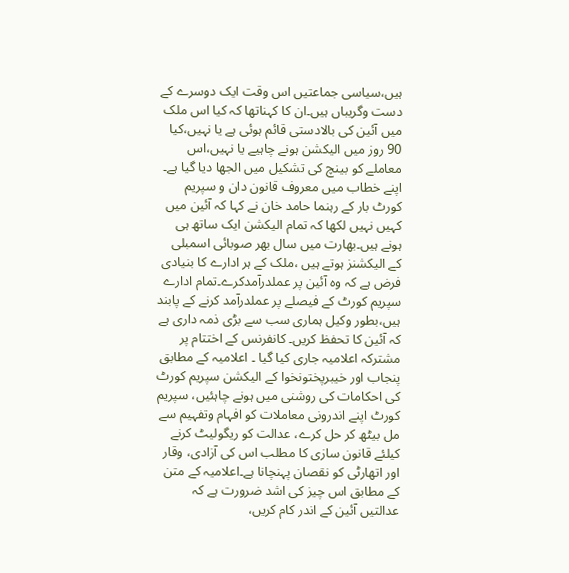ہیں،سیاسی جماعتیں اس وقت ایک دوسرے کے دست وگریباں ہیں۔ان کا کہناتھا کہ کیا اس ملک میں آئین کی بالادستی قائم ہوئی ہے یا نہیں،کیا 90 روز میں الیکشن ہونے چاہیے یا نہیں،اس معاملے کو بینچ کی تشکیل میں الجھا دیا گیا ہے۔ اپنے خطاب میں معروف قانون دان و سپریم کورٹ بار کے رہنما حامد خان نے کہا کہ آئین میں کہیں نہیں لکھا کہ تمام الیکشن ایک ساتھ ہی ہونے ہیں۔بھارت میں سال بھر صوبائی اسمبلی کے الیکشنز ہوتے ہیں ،ملک کے ہر ادارے کا بنیادی فرض ہے کہ وہ آئین پر عملدرآمدکرے۔تمام ادارے سپریم کورٹ کے فیصلے پر عملدرآمد کرنے کے پابند ہیں،بطور وکیل ہماری سب سے بڑی ذمہ داری ہے کہ آئین کا تحفظ کریں۔ کانفرنس کے اختتام پر مشترکہ اعلامیہ جاری کیا گیا ۔ اعلامیہ کے مطابق پنجاب اور خیبرپختونخوا کے الیکشن سپریم کورٹ کی احکامات کی روشنی میں ہونے چاہئیں، سپریم کورٹ اپنے اندرونی معاملات کو افہام وتفہیم سے مل بیٹھ کر حل کرے، عدالت کو ریگولیٹ کرنے کیلئے قانون سازی کا مطلب اس کی آزادی، وقار اور اتھارٹی کو نقصان پہنچانا ہے۔اعلامیہ کے متن کے مطابق اس چیز کی اشد ضرورت ہے کہ عدالتیں آئین کے اندر کام کریں،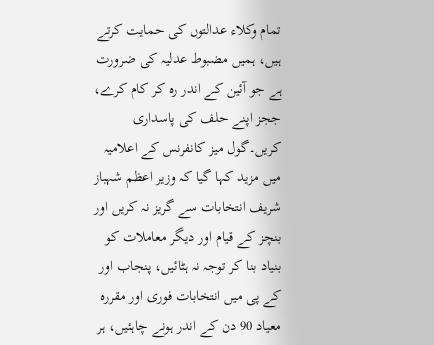تمام وکلاء عدالتوں کی حمایت کرتے ہیں، ہمیں مضبوط عدلیہ کی ضرورت ہے جو آئین کے اندر رہ کر کام کرے، ججز اپنے حلف کی پاسداری کریں۔گول میز کانفرنس کے اعلامیہ میں مزید کہا گیا کہ وزیر اعظم شہباز شریف انتخابات سے گریز نہ کریں اور بنچز کے قیام اور دیگر معاملات کو بنیاد بنا کر توجہ نہ ہٹائیں، پنجاب اور کے پی میں انتخابات فوری اور مقررہ معیاد 90 دن کے اندر ہونے چاہئیں، ہر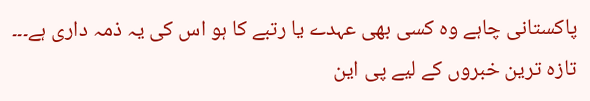پاکستانی چاہے وہ کسی بھی عہدے یا رتبے کا ہو اس کی یہ ذمہ داری ہے۔۔۔
تازہ ترین خبروں کے لیے پی این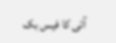آئی کا فیس بک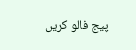پیج فالو کریں